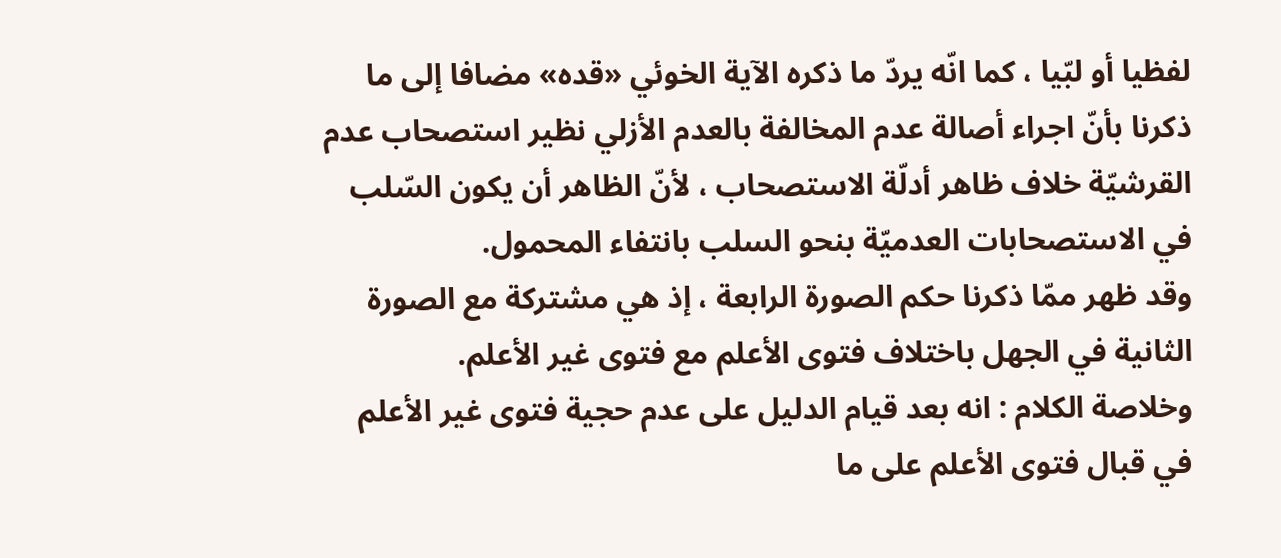لفظيا أو لبّيا ، كما انّه يردّ ما ذكره الآية الخوئي «قده» مضافا إلى ما ذكرنا بأنّ اجراء أصالة عدم المخالفة بالعدم الأزلي نظير استصحاب عدم القرشيّة خلاف ظاهر أدلّة الاستصحاب ، لأنّ الظاهر أن يكون السّلب في الاستصحابات العدميّة بنحو السلب بانتفاء المحمول.
وقد ظهر ممّا ذكرنا حكم الصورة الرابعة ، إذ هي مشتركة مع الصورة الثانية في الجهل باختلاف فتوى الأعلم مع فتوى غير الأعلم.
وخلاصة الكلام : انه بعد قيام الدليل على عدم حجية فتوى غير الأعلم في قبال فتوى الأعلم على ما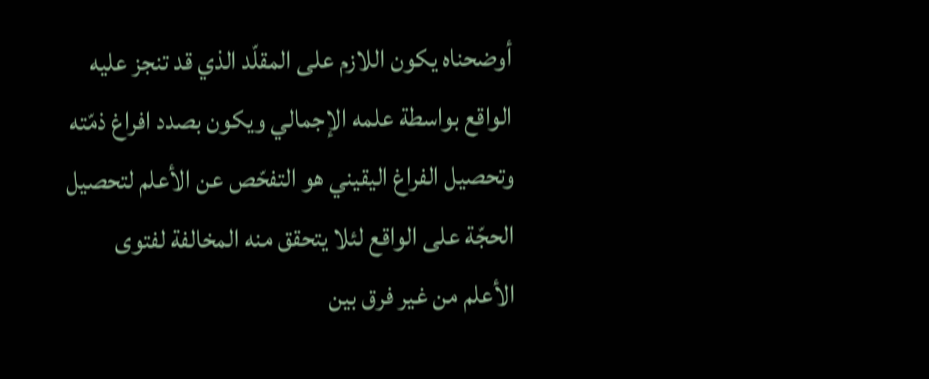أوضحناه يكون اللازم على المقلّد الذي قد تنجز عليه الواقع بواسطة علمه الإجمالي ويكون بصدد افراغ ذمّته وتحصيل الفراغ اليقيني هو التفحّص عن الأعلم لتحصيل الحجّة على الواقع لئلا يتحقق منه المخالفة لفتوى الأعلم من غير فرق بين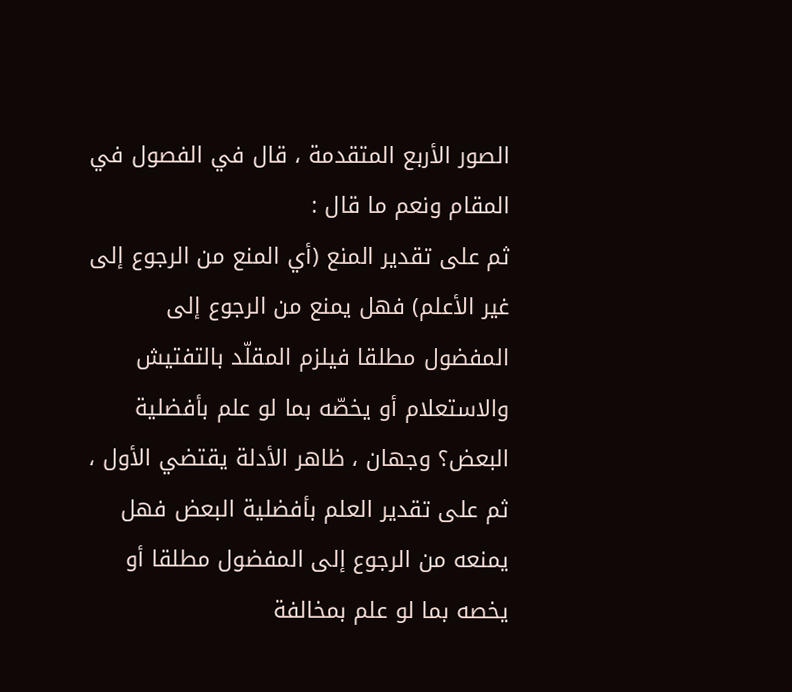الصور الأربع المتقدمة ، قال في الفصول في المقام ونعم ما قال :
ثم على تقدير المنع (أي المنع من الرجوع إلى غير الأعلم) فهل يمنع من الرجوع إلى المفضول مطلقا فيلزم المقلّد بالتفتيش والاستعلام أو يخصّه بما لو علم بأفضلية البعض؟ وجهان ، ظاهر الأدلة يقتضي الأول ، ثم على تقدير العلم بأفضلية البعض فهل يمنعه من الرجوع إلى المفضول مطلقا أو يخصه بما لو علم بمخالفة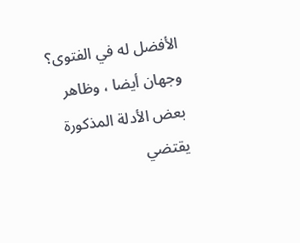الأفضل له في الفتوى؟ وجهان أيضا ، وظاهر بعض الأدلة المذكورة يقتضي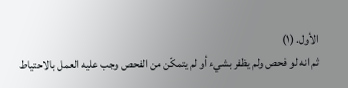الأول. (١)
ثم انه لو فحص ولم يظفر بشيء أو لم يتمكّن من الفحص وجب عليه العمل بالاحتياط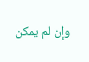وإن لم يمكن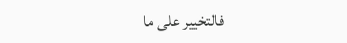فالتخيير على ما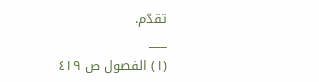تقدّم.
___
(١) الفصول ص ٤١٩